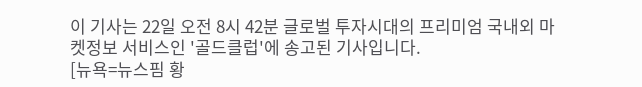이 기사는 22일 오전 8시 42분 글로벌 투자시대의 프리미엄 국내외 마켓정보 서비스인 '골드클럽'에 송고된 기사입니다.
[뉴욕=뉴스핌 황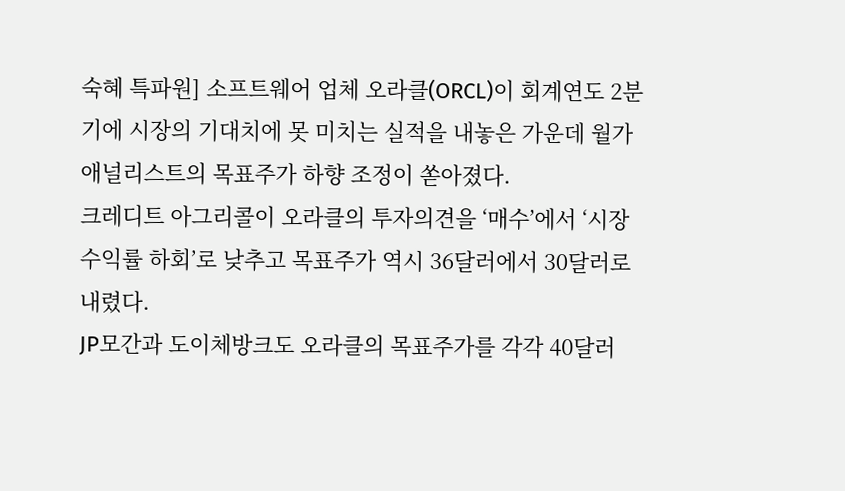숙혜 특파원] 소프트웨어 업체 오라클(ORCL)이 회계연도 2분기에 시장의 기대치에 못 미치는 실적을 내놓은 가운데 월가 애널리스트의 목표주가 하향 조정이 쏟아졌다.
크레디트 아그리콜이 오라클의 투자의견을 ‘매수’에서 ‘시장수익률 하회’로 낮추고 목표주가 역시 36달러에서 30달러로 내렸다.
JP모간과 도이체방크도 오라클의 목표주가를 각각 40달러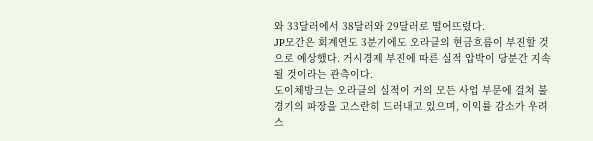와 33달러에서 38달러와 29달러로 떨어뜨렸다.
JP모간은 회계연도 3분기에도 오라클의 현금흐름이 부진할 것으로 예상했다. 거시경제 부진에 따른 실적 압박이 당분간 지속될 것이라는 관측이다.
도이체방크는 오라클의 실적이 거의 모든 사업 부문에 걸쳐 불경기의 파장을 고스란히 드러내고 있으며, 이익률 감소가 우려스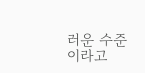러운 수준이라고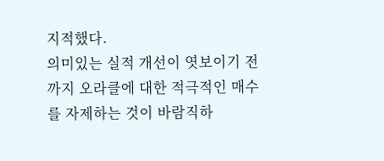지적했다.
의미있는 실적 개선이 엿보이기 전까지 오라클에 대한 적극적인 매수를 자제하는 것이 바람직하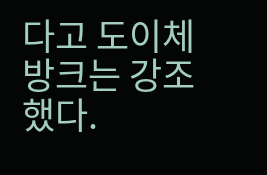다고 도이체방크는 강조했다.